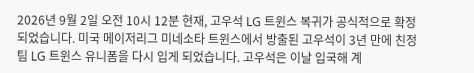2026년 9월 2일 오전 10시 12분 현재, 고우석 LG 트윈스 복귀가 공식적으로 확정되었습니다. 미국 메이저리그 미네소타 트윈스에서 방출된 고우석이 3년 만에 친정팀 LG 트윈스 유니폼을 다시 입게 되었습니다. 고우석은 이날 입국해 계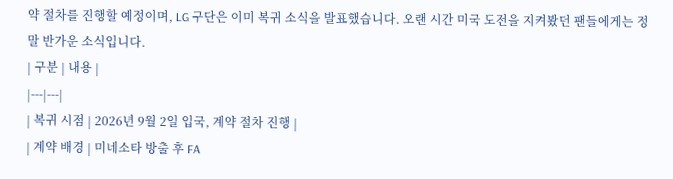약 절차를 진행할 예정이며, LG 구단은 이미 복귀 소식을 발표했습니다. 오랜 시간 미국 도전을 지켜봤던 팬들에게는 정말 반가운 소식입니다.
| 구분 | 내용 |
|---|---|
| 복귀 시점 | 2026년 9월 2일 입국, 계약 절차 진행 |
| 계약 배경 | 미네소타 방출 후 FA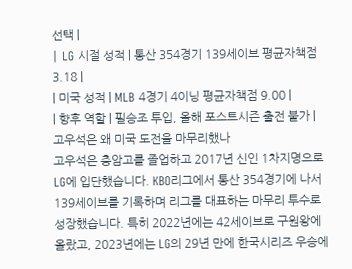선택 |
| LG 시절 성적 | 통산 354경기 139세이브 평균자책점 3.18 |
| 미국 성적 | MLB 4경기 4이닝 평균자책점 9.00 |
| 향후 역할 | 필승조 투입, 올해 포스트시즌 출전 불가 |
고우석은 왜 미국 도전을 마무리했나
고우석은 충암고를 졸업하고 2017년 신인 1차지명으로 LG에 입단했습니다. KBO리그에서 통산 354경기에 나서 139세이브를 기록하며 리그를 대표하는 마무리 투수로 성장했습니다. 특히 2022년에는 42세이브로 구원왕에 올랐고, 2023년에는 LG의 29년 만에 한국시리즈 우승에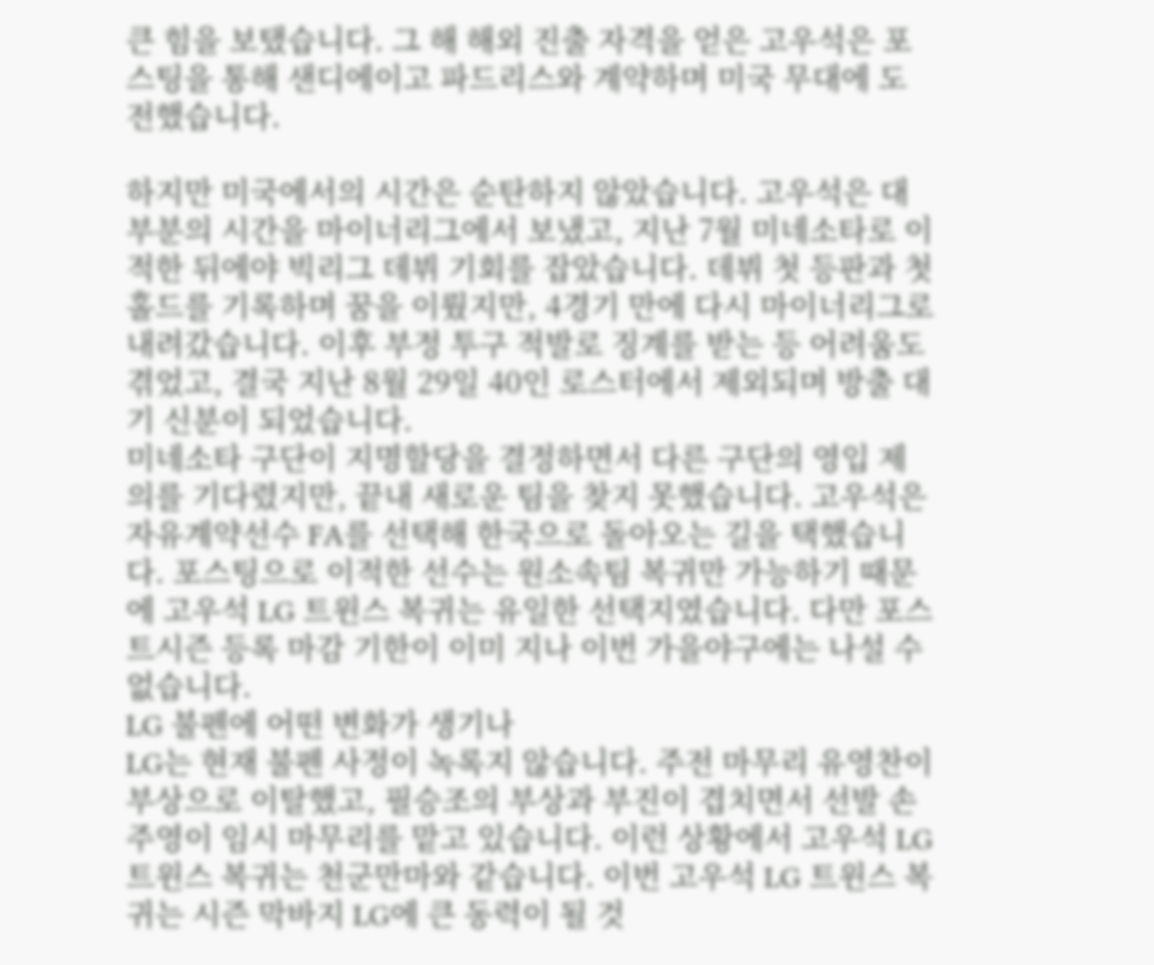큰 힘을 보탰습니다. 그 해 해외 진출 자격을 얻은 고우석은 포스팅을 통해 샌디에이고 파드리스와 계약하며 미국 무대에 도전했습니다.

하지만 미국에서의 시간은 순탄하지 않았습니다. 고우석은 대부분의 시간을 마이너리그에서 보냈고, 지난 7월 미네소타로 이적한 뒤에야 빅리그 데뷔 기회를 잡았습니다. 데뷔 첫 등판과 첫 홀드를 기록하며 꿈을 이뤘지만, 4경기 만에 다시 마이너리그로 내려갔습니다. 이후 부정 투구 적발로 징계를 받는 등 어려움도 겪었고, 결국 지난 8월 29일 40인 로스터에서 제외되며 방출 대기 신분이 되었습니다.
미네소타 구단이 지명할당을 결정하면서 다른 구단의 영입 제의를 기다렸지만, 끝내 새로운 팀을 찾지 못했습니다. 고우석은 자유계약선수 FA를 선택해 한국으로 돌아오는 길을 택했습니다. 포스팅으로 이적한 선수는 원소속팀 복귀만 가능하기 때문에 고우석 LG 트윈스 복귀는 유일한 선택지였습니다. 다만 포스트시즌 등록 마감 기한이 이미 지나 이번 가을야구에는 나설 수 없습니다.
LG 불펜에 어떤 변화가 생기나
LG는 현재 불펜 사정이 녹록지 않습니다. 주전 마무리 유영찬이 부상으로 이탈했고, 필승조의 부상과 부진이 겹치면서 선발 손주영이 임시 마무리를 맡고 있습니다. 이런 상황에서 고우석 LG 트윈스 복귀는 천군만마와 같습니다. 이번 고우석 LG 트윈스 복귀는 시즌 막바지 LG에 큰 동력이 될 것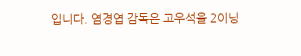입니다. 염경엽 감독은 고우석을 2이닝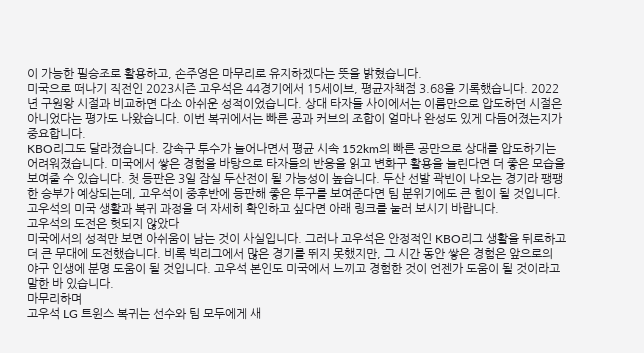이 가능한 필승조로 활용하고, 손주영은 마무리로 유지하겠다는 뜻을 밝혔습니다.
미국으로 떠나기 직전인 2023시즌 고우석은 44경기에서 15세이브, 평균자책점 3.68을 기록했습니다. 2022년 구원왕 시절과 비교하면 다소 아쉬운 성적이었습니다. 상대 타자들 사이에서는 이름만으로 압도하던 시절은 아니었다는 평가도 나왔습니다. 이번 복귀에서는 빠른 공과 커브의 조합이 얼마나 완성도 있게 다듬어졌는지가 중요합니다.
KBO리그도 달라졌습니다. 강속구 투수가 늘어나면서 평균 시속 152km의 빠른 공만으로 상대를 압도하기는 어려워졌습니다. 미국에서 쌓은 경험을 바탕으로 타자들의 반응을 읽고 변화구 활용을 늘린다면 더 좋은 모습을 보여줄 수 있습니다. 첫 등판은 3일 잠실 두산전이 될 가능성이 높습니다. 두산 선발 곽빈이 나오는 경기라 팽팽한 승부가 예상되는데, 고우석이 중후반에 등판해 좋은 투구를 보여준다면 팀 분위기에도 큰 힘이 될 것입니다.
고우석의 미국 생활과 복귀 과정을 더 자세히 확인하고 싶다면 아래 링크를 눌러 보시기 바랍니다.
고우석의 도전은 헛되지 않았다
미국에서의 성적만 보면 아쉬움이 남는 것이 사실입니다. 그러나 고우석은 안정적인 KBO리그 생활을 뒤로하고 더 큰 무대에 도전했습니다. 비록 빅리그에서 많은 경기를 뛰지 못했지만, 그 시간 동안 쌓은 경험은 앞으로의 야구 인생에 분명 도움이 될 것입니다. 고우석 본인도 미국에서 느끼고 경험한 것이 언젠가 도움이 될 것이라고 말한 바 있습니다.
마무리하며
고우석 LG 트윈스 복귀는 선수와 팀 모두에게 새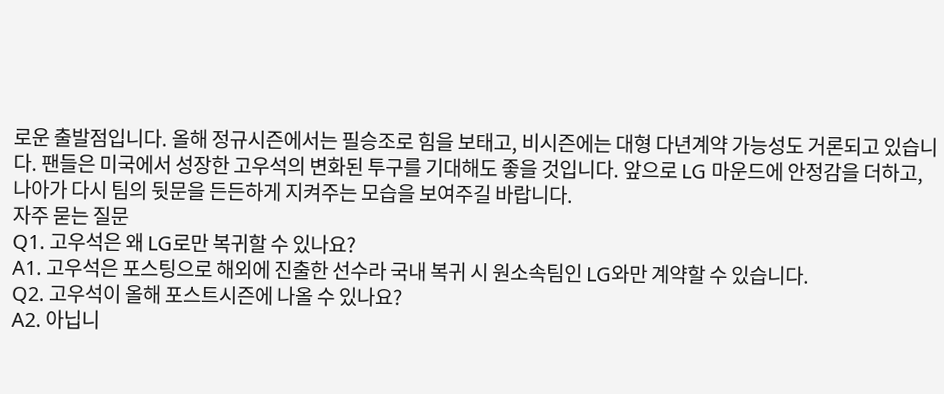로운 출발점입니다. 올해 정규시즌에서는 필승조로 힘을 보태고, 비시즌에는 대형 다년계약 가능성도 거론되고 있습니다. 팬들은 미국에서 성장한 고우석의 변화된 투구를 기대해도 좋을 것입니다. 앞으로 LG 마운드에 안정감을 더하고, 나아가 다시 팀의 뒷문을 든든하게 지켜주는 모습을 보여주길 바랍니다.
자주 묻는 질문
Q1. 고우석은 왜 LG로만 복귀할 수 있나요?
A1. 고우석은 포스팅으로 해외에 진출한 선수라 국내 복귀 시 원소속팀인 LG와만 계약할 수 있습니다.
Q2. 고우석이 올해 포스트시즌에 나올 수 있나요?
A2. 아닙니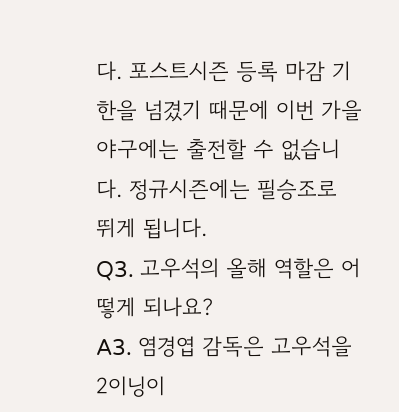다. 포스트시즌 등록 마감 기한을 넘겼기 때문에 이번 가을야구에는 출전할 수 없습니다. 정규시즌에는 필승조로 뛰게 됩니다.
Q3. 고우석의 올해 역할은 어떻게 되나요?
A3. 염경엽 감독은 고우석을 2이닝이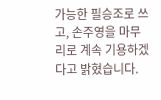가능한 필승조로 쓰고, 손주영을 마무리로 계속 기용하겠다고 밝혔습니다.